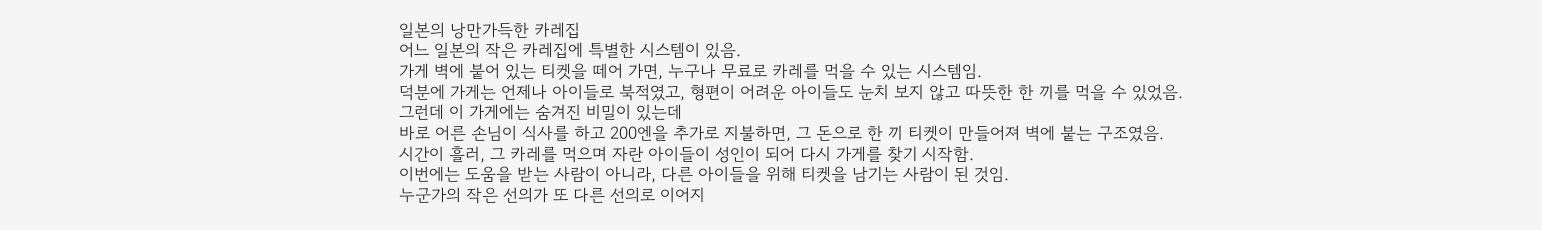일본의 낭만가득한 카레집
어느 일본의 작은 카레집에 특별한 시스템이 있음.
가게 벽에 붙어 있는 티켓을 떼어 가면, 누구나 무료로 카레를 먹을 수 있는 시스템임.
덕분에 가게는 언제나 아이들로 북적였고, 형편이 어려운 아이들도 눈치 보지 않고 따뜻한 한 끼를 먹을 수 있었음.
그런데 이 가게에는 숨겨진 비밀이 있는데
바로 어른 손님이 식사를 하고 200엔을 추가로 지불하면, 그 돈으로 한 끼 티켓이 만들어져 벽에 붙는 구조였음.
시간이 흘러, 그 카레를 먹으며 자란 아이들이 성인이 되어 다시 가게를 찾기 시작함.
이번에는 도움을 받는 사람이 아니라, 다른 아이들을 위해 티켓을 남기는 사람이 된 것임.
누군가의 작은 선의가 또 다른 선의로 이어지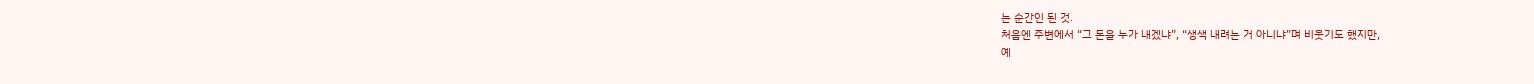는 순간인 된 것.
처음엔 주변에서 “그 돈을 누가 내겠냐”, “생색 내려는 거 아니냐”며 비웃기도 했지만,
예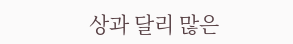상과 달리 많은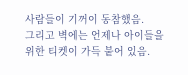사람들이 기꺼이 동참했음.
그리고 벽에는 언제나 아이들을 위한 티켓이 가득 붙어 있음.